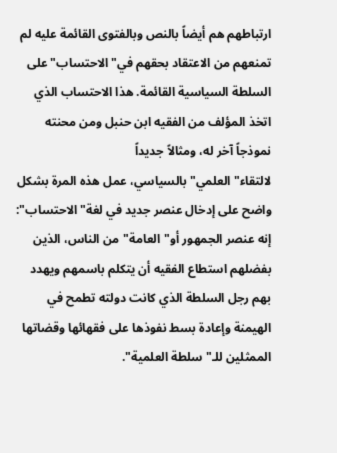ارتباطهم هم أيضاً بالنص وبالفتوى القائمة عليه لم تمنعهم من الاعتقاد بحقهم في"الاحتساب"على السلطة السياسية القائمة. هذا الاحتساب الذي اتخذ المؤلف من الفقيه ابن حنبل ومن محنته نموذجاً آخر له، ومثالاً جديداً لالتقاء"العلمي"بالسياسي، عمل هذه المرة بشكل واضح على إدخال عنصر جديد في لغة"الاحتساب": إنه عنصر الجمهور أو"العامة"من الناس، الذين بفضلهم استطاع الفقيه أن يتكلم باسمهم ويهدد بهم رجل السلطة الذي كانت دولته تطمح في الهيمنة وإعادة بسط نفوذها على فقهائها وقضاتها الممثلين للـ"سلطة العلمية".